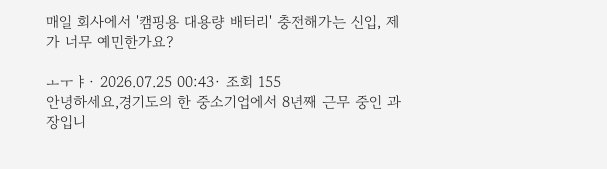매일 회사에서 '캠핑용 대용량 배터리' 충전해가는 신입, 제가 너무 예민한가요?

ㅗㅜㅑ· 2026.07.25 00:43· 조회 155
안녕하세요,경기도의 한 중소기업에서 8년째 근무 중인 과장입니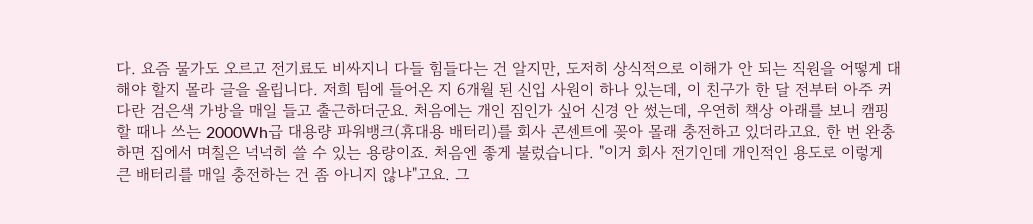다. 요즘 물가도 오르고 전기료도 비싸지니 다들 힘들다는 건 알지만, 도저히 상식적으로 이해가 안 되는 직원을 어떻게 대해야 할지 몰라 글을 올립니다. 저희 팀에 들어온 지 6개월 된 신입 사원이 하나 있는데, 이 친구가 한 달 전부터 아주 커다란 검은색 가방을 매일 들고 출근하더군요. 처음에는 개인 짐인가 싶어 신경 안 썼는데, 우연히 책상 아래를 보니 캠핑할 때나 쓰는 2000Wh급 대용량 파워뱅크(휴대용 배터리)를 회사 콘센트에 꽂아 몰래 충전하고 있더라고요. 한 번 완충하면 집에서 며칠은 넉넉히 쓸 수 있는 용량이죠. 처음엔 좋게 불렀습니다. "이거 회사 전기인데 개인적인 용도로 이렇게 큰 배터리를 매일 충전하는 건 좀 아니지 않냐"고요. 그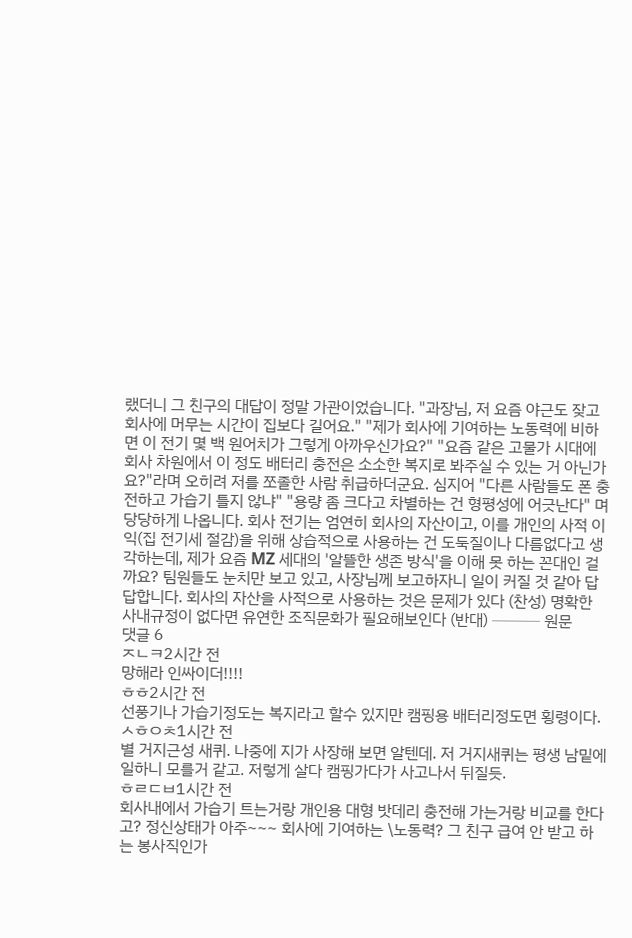랬더니 그 친구의 대답이 정말 가관이었습니다. "과장님, 저 요즘 야근도 잦고 회사에 머무는 시간이 집보다 길어요." "제가 회사에 기여하는 노동력에 비하면 이 전기 몇 백 원어치가 그렇게 아까우신가요?" "요즘 같은 고물가 시대에 회사 차원에서 이 정도 배터리 충전은 소소한 복지로 봐주실 수 있는 거 아닌가요?"라며 오히려 저를 쪼졸한 사람 취급하더군요. 심지어 "다른 사람들도 폰 충전하고 가습기 틀지 않냐" "용량 좀 크다고 차별하는 건 형평성에 어긋난다" 며 당당하게 나옵니다. 회사 전기는 엄연히 회사의 자산이고, 이를 개인의 사적 이익(집 전기세 절감)을 위해 상습적으로 사용하는 건 도둑질이나 다름없다고 생각하는데, 제가 요즘 MZ 세대의 '알뜰한 생존 방식'을 이해 못 하는 꼰대인 걸까요? 팀원들도 눈치만 보고 있고, 사장님께 보고하자니 일이 커질 것 같아 답답합니다. 회사의 자산을 사적으로 사용하는 것은 문제가 있다 (찬성) 명확한 사내규정이 없다면 유연한 조직문화가 필요해보인다 (반대) ─── 원문
댓글 6
ㅈㄴㅋ2시간 전
망해라 인싸이더!!!!
ㅎㅎ2시간 전
선풍기나 가습기정도는 복지라고 할수 있지만 캠핑용 배터리정도면 횡령이다.
ㅅㅎㅇㅊ1시간 전
별 거지근성 새퀴. 나중에 지가 사장해 보면 알텐데. 저 거지새퀴는 평생 남밑에 일하니 모를거 같고. 저렇게 살다 캠핑가다가 사고나서 뒤질듯.
ㅎㄹㄷㅂ1시간 전
회사내에서 가습기 트는거랑 개인용 대형 밧데리 충전해 가는거랑 비교를 한다고? 정신상태가 아주~~~ 회사에 기여하는 \노동력? 그 친구 급여 안 받고 하는 봉사직인가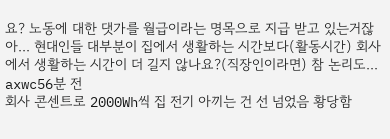요? 노동에 대한 댓가를 월급이라는 명목으로 지급 받고 있는거잖아... 현대인들 대부분이 집에서 생활하는 시간보다(활동시간) 회사에서 생활하는 시간이 더 길지 않나요?(직장인이라면) 참 논리도...
axwc56분 전
회사 콘센트로 2000Wh씩 집 전기 아끼는 건 선 넘었음 황당함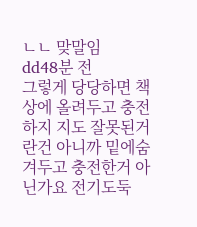ㄴㄴ 맞말임
dd48분 전
그렇게 당당하면 책상에 올려두고 충전하지 지도 잘못된거란건 아니까 밑에숨겨두고 충전한거 아닌가요 전기도둑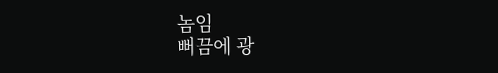놈임
뻐끔에 광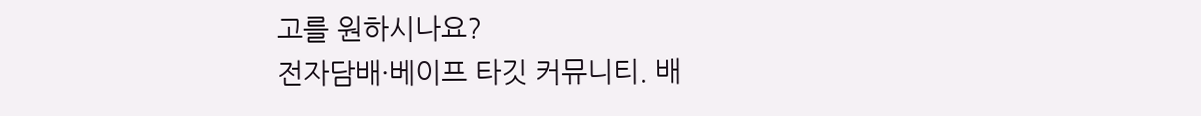고를 원하시나요?
전자담배·베이프 타깃 커뮤니티. 배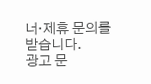너·제휴 문의를 받습니다.
광고 문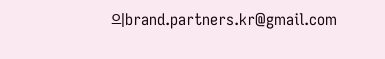의brand.partners.kr@gmail.com